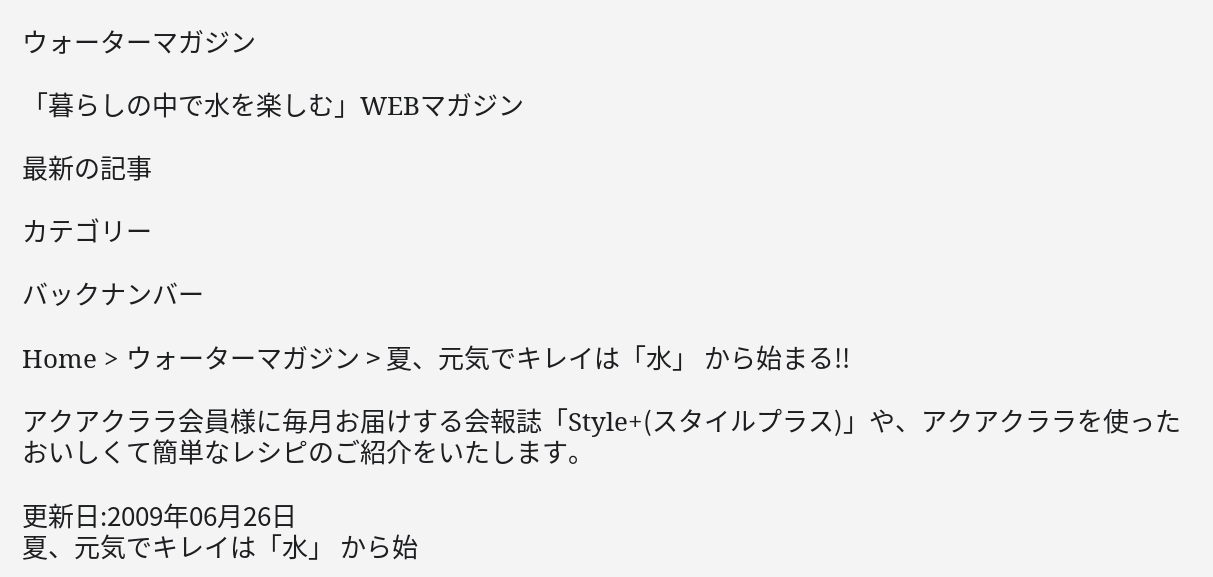ウォーターマガジン

「暮らしの中で水を楽しむ」WEBマガジン

最新の記事

カテゴリー

バックナンバー

Home > ウォーターマガジン > 夏、元気でキレイは「水」 から始まる!!

アクアクララ会員様に毎月お届けする会報誌「Style+(スタイルプラス)」や、アクアクララを使ったおいしくて簡単なレシピのご紹介をいたします。

更新日:2009年06月26日
夏、元気でキレイは「水」 から始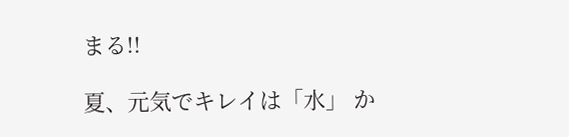まる!!

夏、元気でキレイは「水」 か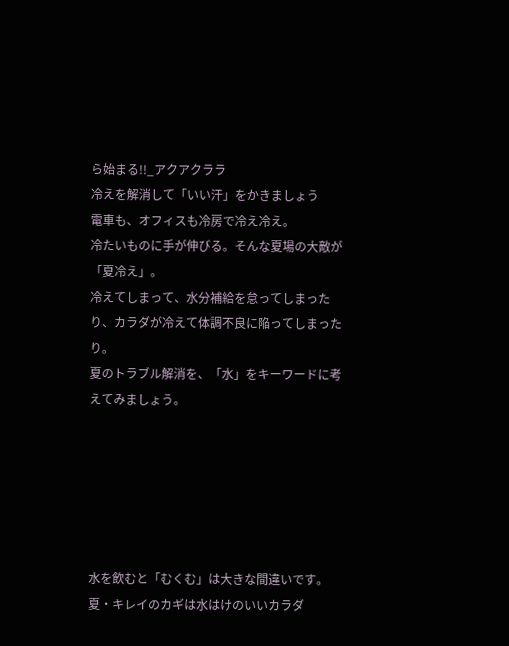ら始まる!!_アクアクララ
冷えを解消して「いい汗」をかきましょう
電車も、オフィスも冷房で冷え冷え。
冷たいものに手が伸びる。そんな夏場の大敵が「夏冷え」。
冷えてしまって、水分補給を怠ってしまったり、カラダが冷えて体調不良に陥ってしまったり。
夏のトラブル解消を、「水」をキーワードに考えてみましょう。






水を飲むと「むくむ」は大きな間違いです。
夏・キレイのカギは水はけのいいカラダ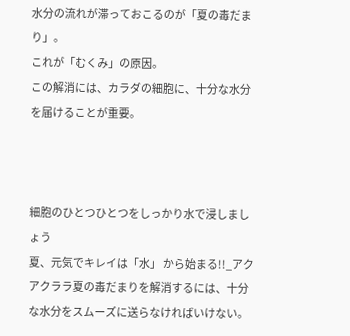水分の流れが滞っておこるのが「夏の毒だまり」。
これが「むくみ」の原因。
この解消には、カラダの細胞に、十分な水分を届けることが重要。



細胞のひとつひとつをしっかり水で浸しましょう
夏、元気でキレイは「水」 から始まる!!_アクアクララ夏の毒だまりを解消するには、十分な水分をスムーズに送らなければいけない。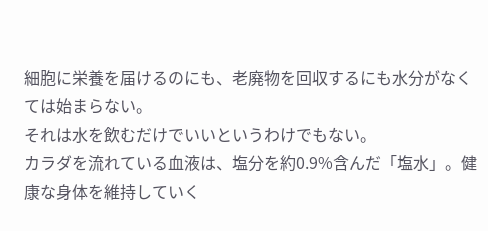細胞に栄養を届けるのにも、老廃物を回収するにも水分がなくては始まらない。
それは水を飲むだけでいいというわけでもない。
カラダを流れている血液は、塩分を約0.9%含んだ「塩水」。健康な身体を維持していく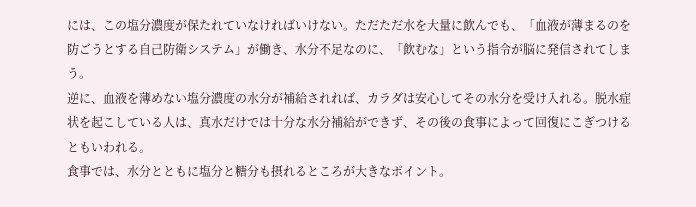には、この塩分濃度が保たれていなければいけない。ただただ水を大量に飲んでも、「血液が薄まるのを防ごうとする自己防衛システム」が働き、水分不足なのに、「飲むな」という指令が脳に発信されてしまう。
逆に、血液を薄めない塩分濃度の水分が補給されれば、カラダは安心してその水分を受け入れる。脱水症状を起こしている人は、真水だけでは十分な水分補給ができず、その後の食事によって回復にこぎつけるともいわれる。
食事では、水分とともに塩分と糖分も摂れるところが大きなポイント。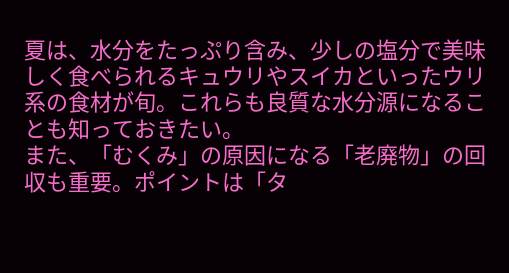夏は、水分をたっぷり含み、少しの塩分で美味しく食べられるキュウリやスイカといったウリ系の食材が旬。これらも良質な水分源になることも知っておきたい。
また、「むくみ」の原因になる「老廃物」の回収も重要。ポイントは「タ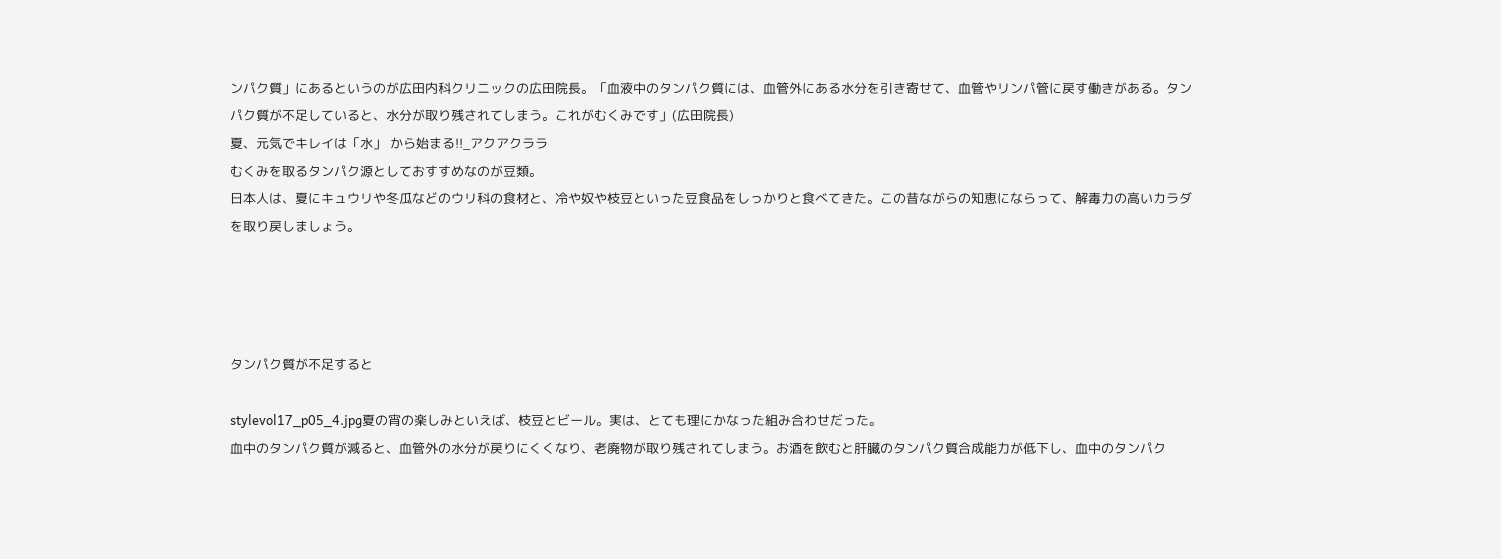ンパク質」にあるというのが広田内科クリニックの広田院長。「血液中のタンパク質には、血管外にある水分を引き寄せて、血管やリンパ管に戻す働きがある。タンパク質が不足していると、水分が取り残されてしまう。これがむくみです」(広田院長)
夏、元気でキレイは「水」 から始まる!!_アクアクララ
むくみを取るタンパク源としておすすめなのが豆類。
日本人は、夏にキュウリや冬瓜などのウリ科の食材と、冷や奴や枝豆といった豆食品をしっかりと食べてきた。この昔ながらの知恵にならって、解毒力の高いカラダを取り戻しましょう。




タンパク質が不足すると

stylevol17_p05_4.jpg夏の宵の楽しみといえば、枝豆とビール。実は、とても理にかなった組み合わせだった。
血中のタンパク質が減ると、血管外の水分が戻りにくくなり、老廃物が取り残されてしまう。お酒を飲むと肝臓のタンパク質合成能力が低下し、血中のタンパク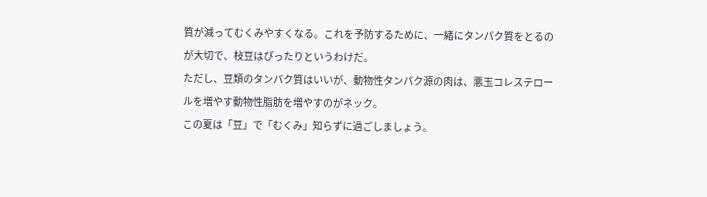質が減ってむくみやすくなる。これを予防するために、一緒にタンパク質をとるのが大切で、枝豆はぴったりというわけだ。
ただし、豆類のタンパク質はいいが、動物性タンパク源の肉は、悪玉コレステロールを増やす動物性脂肪を増やすのがネック。
この夏は「豆」で「むくみ」知らずに過ごしましょう。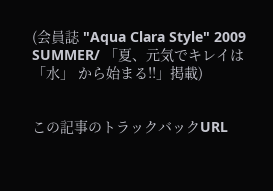(会員誌 "Aqua Clara Style" 2009 SUMMER/ 「夏、元気でキレイは「水」 から始まる!!」掲載)


この記事のトラックバックURL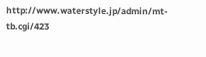http://www.waterstyle.jp/admin/mt-tb.cgi/423